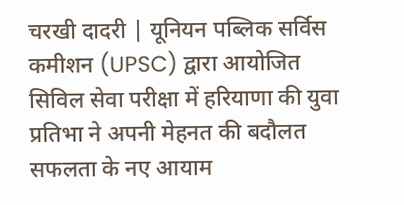चरखी दादरी | यूनियन पब्लिक सर्विस कमीशन (UPSC) द्वारा आयोजित सिविल सेवा परीक्षा में हरियाणा की युवा प्रतिभा ने अपनी मेहनत की बदौलत सफलता के नए आयाम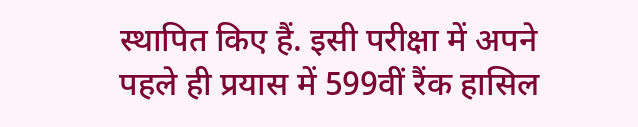स्थापित किए हैं. इसी परीक्षा में अपने पहले ही प्रयास में 599वीं रैंक हासिल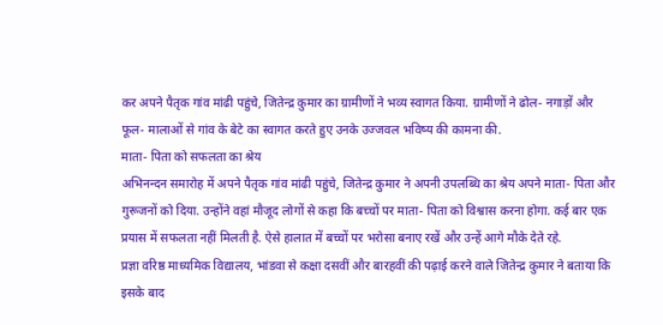कर अपने पैतृक गांव मांढी पहुंचे, जितेन्द्र कुमार का ग्रामीणों ने भव्य स्वागत किया. ग्रामीणों ने ढोल- नगाड़ों और फूल- मालाओं से गांव के बेटे का स्वागत करते हुए उनके उज्जवल भविष्य की कामना की.
माता- पिता को सफलता का श्रेय
अभिनन्दन समारोह में अपने पैतृक गांव मांढी पहुंचे, जितेन्द्र कुमार ने अपनी उपलब्धि का श्रेय अपने माता- पिता और गुरूजनों को दिया. उन्होंने वहां मौजूद लोगों से कहा कि बच्चों पर माता- पिता को विश्वास करना होगा. कई बार एक प्रयास में सफलता नहीं मिलती है. ऐसे हालात में बच्चों पर भरोसा बनाए रखें और उन्हें आगे मौके देते रहे.
प्रज्ञा वरिष्ठ माध्यमिक विद्यालय, भांडवा से कक्षा दसवीं और बारहवीं की पढ़ाई करने वाले जितेन्द्र कुमार ने बताया कि इसके बाद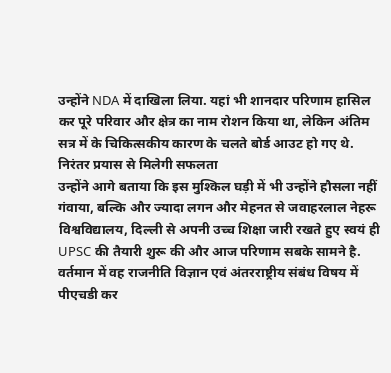उन्होंने NDA में दाखिला लिया. यहां भी शानदार परिणाम हासिल कर पूरे परिवार और क्षेत्र का नाम रोशन किया था, लेकिन अंतिम सत्र में के चिकित्सकीय कारण के चलते बोर्ड आउट हो गए थे.
निरंतर प्रयास से मिलेगी सफलता
उन्होंने आगे बताया कि इस मुश्किल घड़ी में भी उन्होंने हौसला नहीं गंवाया, बल्कि और ज्यादा लगन और मेहनत से जवाहरलाल नेहरू विश्वविद्यालय, दिल्ली से अपनी उच्च शिक्षा जारी रखते हुए स्वयं ही UPSC की तैयारी शुरू की और आज परिणाम सबके सामने है. वर्तमान में वह राजनीति विज्ञान एवं अंतरराष्ट्रीय संबंध विषय में पीएचडी कर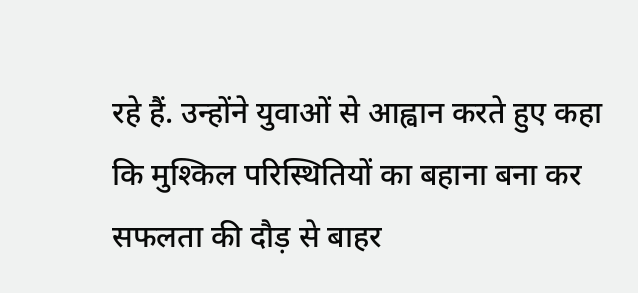रहे हैं. उन्होंने युवाओं से आह्वान करते हुए कहा कि मुश्किल परिस्थितियों का बहाना बना कर सफलता की दौड़ से बाहर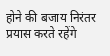होने की बजाय निरंतर प्रयास करते रहेंगे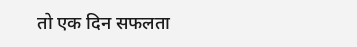तो एक दिन सफलता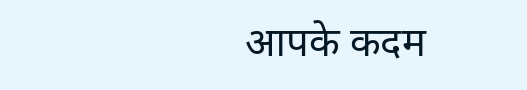आपके कदम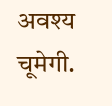अवश्य चूमेगी.